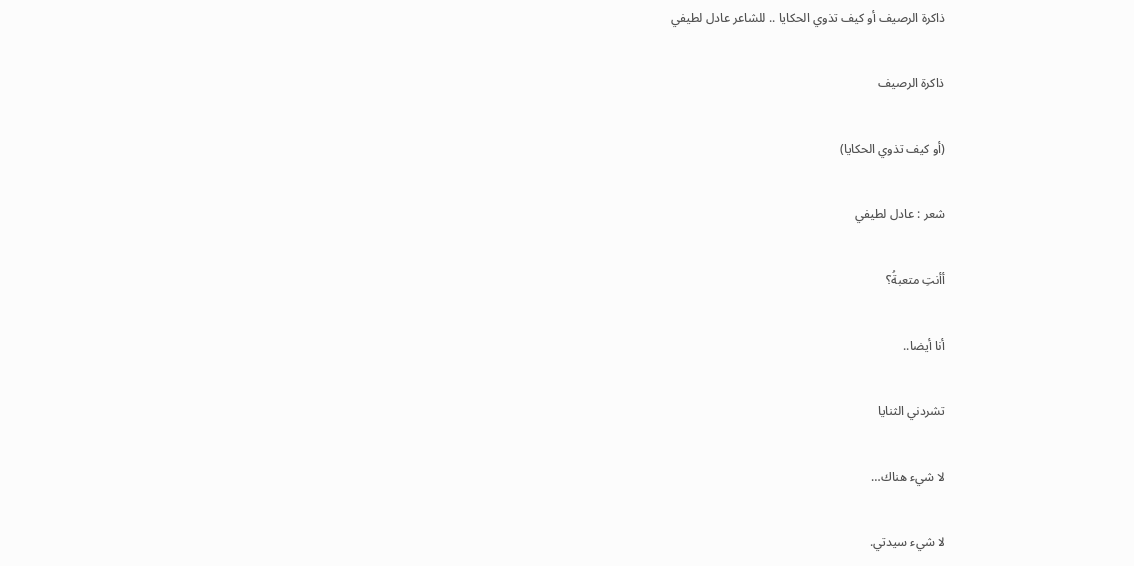ذاكرة الرصيف أو كيف تذوي الحكايا .. للشاعر عادل لطيفي

ذاكرة الرصيف

(أو كيف تذوي الحكايا)

شعر : عادل لطيفي

أأنتِ متعبةُ؟

أنا أيضا..

تشردني الثنايا

لا شيء هناك…

لا شيء سيدتي.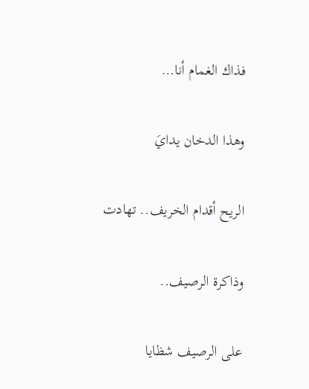فذاك الغمام أنا…

وهذا الدخان يدايَ

الريح أقدام الخريف.. تهادت

وذاكرة الرصيف..

على الرصيف شظايا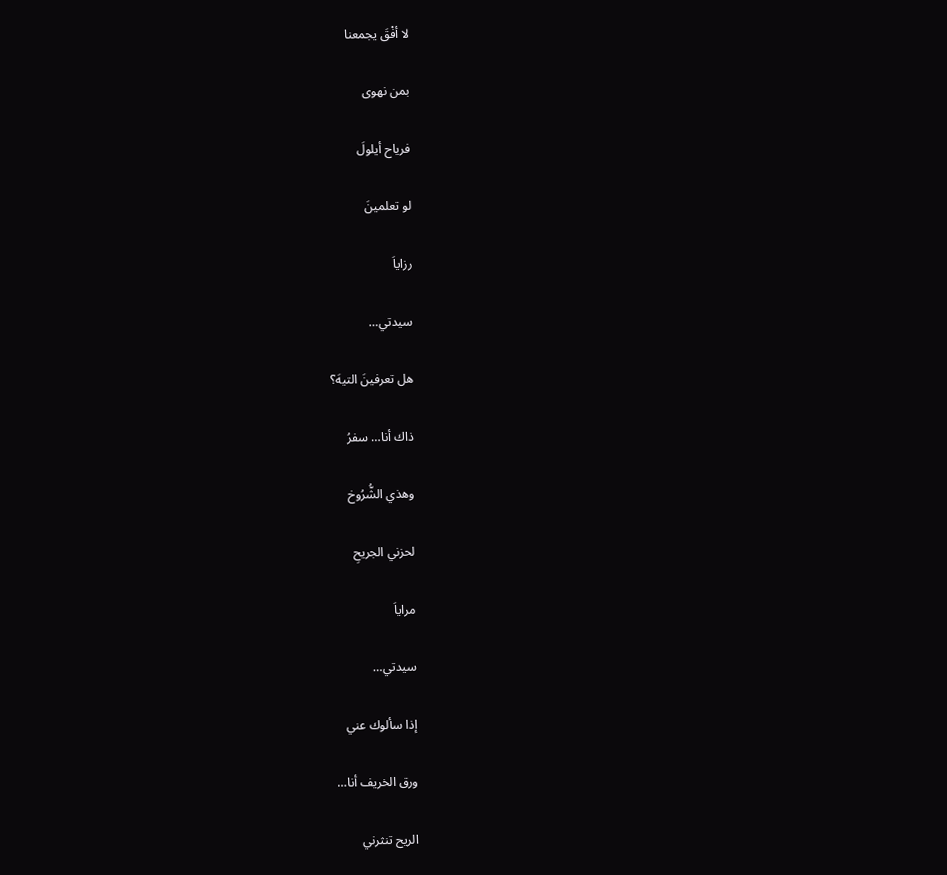لا أفْقَ يجمعنا

بمن نهوى

فرياح أيلولَ

لو تعلمينَ

رزاياَ

سيدتي…

هل تعرفينَ التيهَ؟

ذاك أنا… سفرُ

وهذي الشُّرُوخ

لحزني الجريحِ

مراياَ

سيدتي…

إذا سألوك عني

ورق الخريف أنا…

الريح تنثرني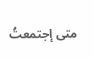متى إجتمعتُ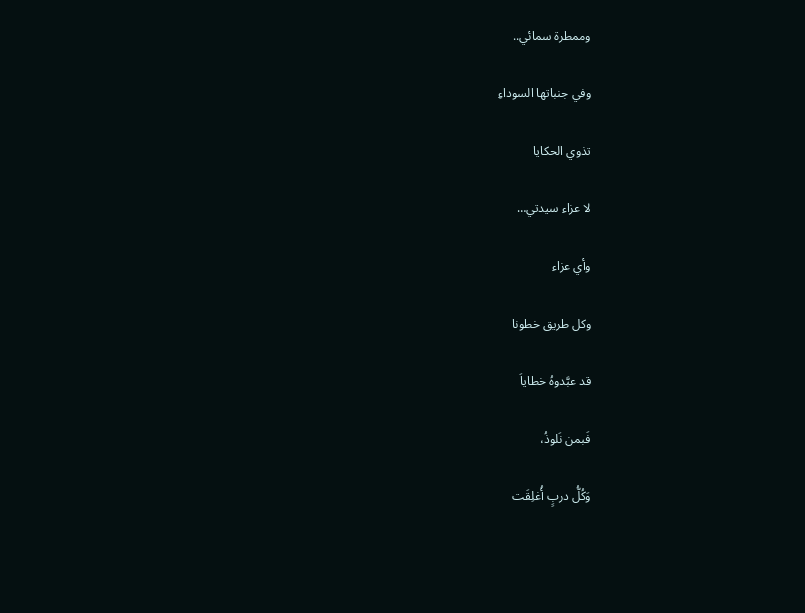وممطرة سمائي..

وفي جنباتها السوداءِ

تذوي الحكايا

لا عزاء سيدتي…

وأي عزاء

وكل طريق خطونا

قد عبَّدوهُ خطاياَ

فَبمن نَلوذُ،

وَكُلُّ دربٍ أُغلِقَت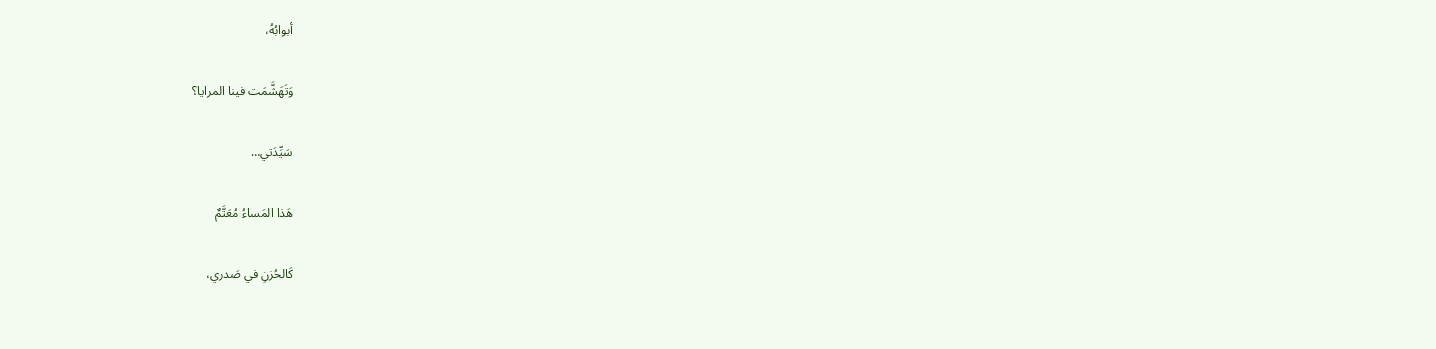أبوابُهُ،

وَتَهَشَّمَت فينا المرايا؟

سَيِّدَتي…

هَذا المَساءُ مُعَتَّمٌ

كَالحُزنِ في صَدري،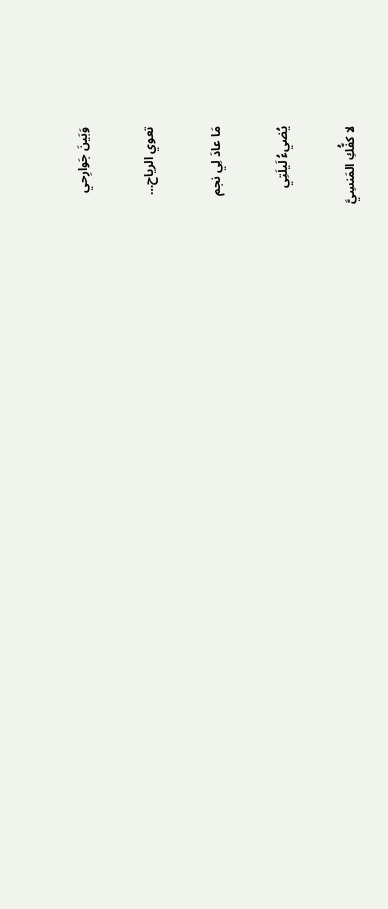وَبَينَ جَوارِحي

تعوي الرياح…

مَا عادَ لِي نجم

يُضيءُ لَيلَتِي

لا كفُّكِ المَنسِيَّ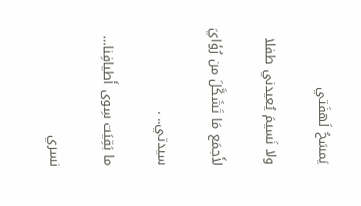يَمسَحُ لَهفَتي

ولا نَسيمَ يُعيدني طفلا

لأَجمَع مَا تَشَكَّلَ من رُؤايَ

سيدتي.. .

ما بَقِيَت سِوى أَطيافِنا…

نسري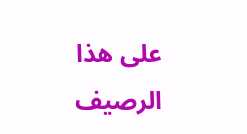على هذا الرصيف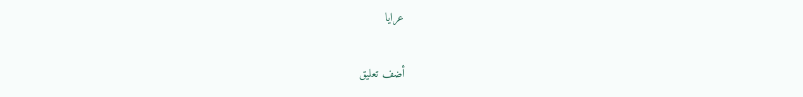عرايا

أضف تعليق